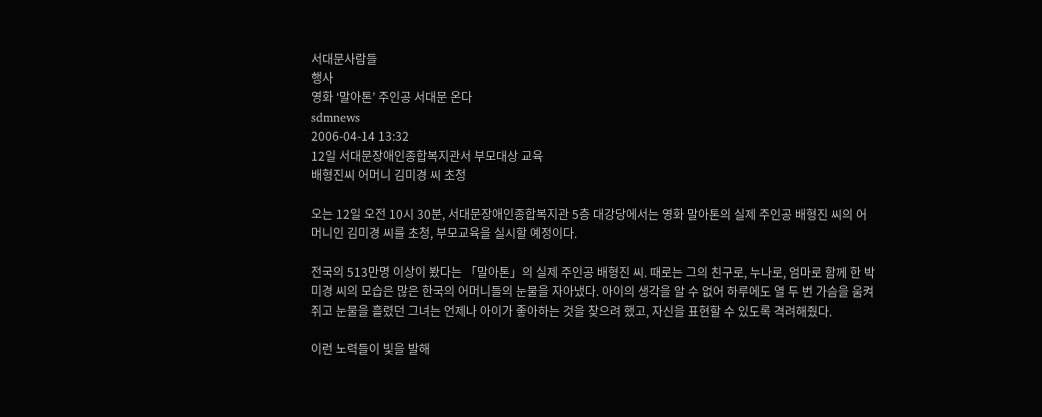서대문사람들
행사
영화 ‘말아톤’ 주인공 서대문 온다
sdmnews
2006-04-14 13:32
12일 서대문장애인종합복지관서 부모대상 교육
배형진씨 어머니 김미경 씨 초청

오는 12일 오전 10시 30분, 서대문장애인종합복지관 5층 대강당에서는 영화 말아톤의 실제 주인공 배형진 씨의 어머니인 김미경 씨를 초청, 부모교육을 실시할 예정이다.

전국의 513만명 이상이 봤다는 「말아톤」의 실제 주인공 배형진 씨. 때로는 그의 친구로, 누나로, 엄마로 함께 한 박미경 씨의 모습은 많은 한국의 어머니들의 눈물을 자아냈다. 아이의 생각을 알 수 없어 하루에도 열 두 번 가슴을 움켜쥐고 눈물을 흘렸던 그녀는 언제나 아이가 좋아하는 것을 찾으려 했고, 자신을 표현할 수 있도록 격려해줬다.

이런 노력들이 빛을 발해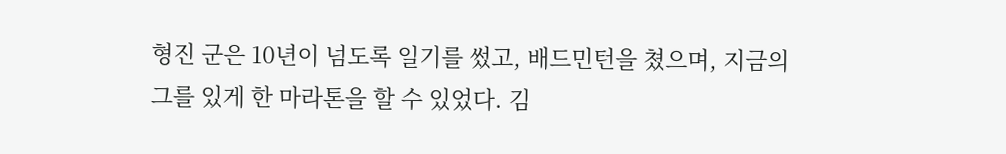형진 군은 10년이 넘도록 일기를 썼고, 배드민턴을 쳤으며, 지금의 그를 있게 한 마라톤을 할 수 있었다. 김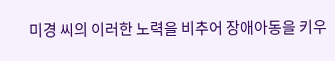미경 씨의 이러한 노력을 비추어 장애아동을 키우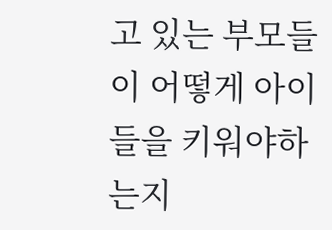고 있는 부모들이 어떻게 아이들을 키워야하는지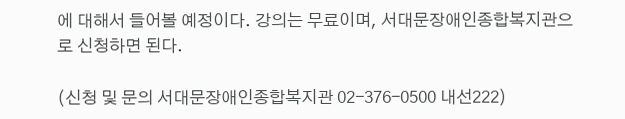에 대해서 들어볼 예정이다. 강의는 무료이며, 서대문장애인종합복지관으로 신청하면 된다.

(신청 및 문의 서대문장애인종합복지관 02-376-0500 내선222)